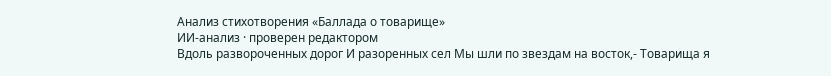Анализ стихотворения «Баллада о товарище»
ИИ-анализ · проверен редактором
Вдоль развороченных дорог И разоренных сел Мы шли по звездам на восток,- Товарища я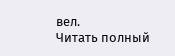вел.
Читать полный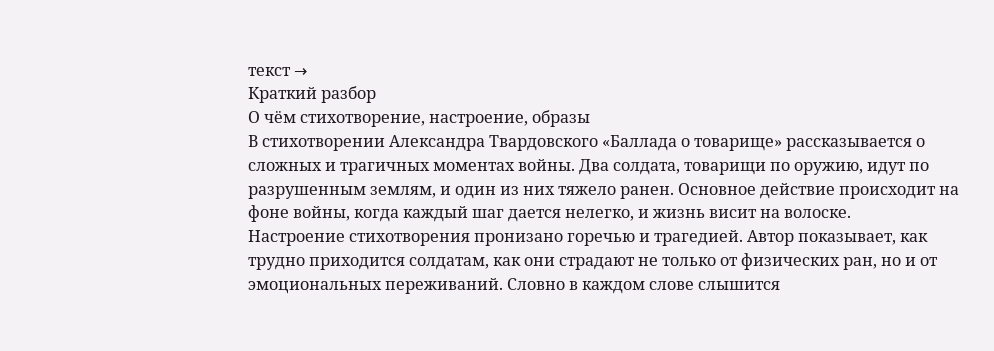текст →
Краткий разбор
О чём стихотворение, настроение, образы
В стихотворении Александра Твардовского «Баллада о товарище» рассказывается о сложных и трагичных моментах войны. Два солдата, товарищи по оружию, идут по разрушенным землям, и один из них тяжело ранен. Основное действие происходит на фоне войны, когда каждый шаг дается нелегко, и жизнь висит на волоске.
Настроение стихотворения пронизано горечью и трагедией. Автор показывает, как трудно приходится солдатам, как они страдают не только от физических ран, но и от эмоциональных переживаний. Словно в каждом слове слышится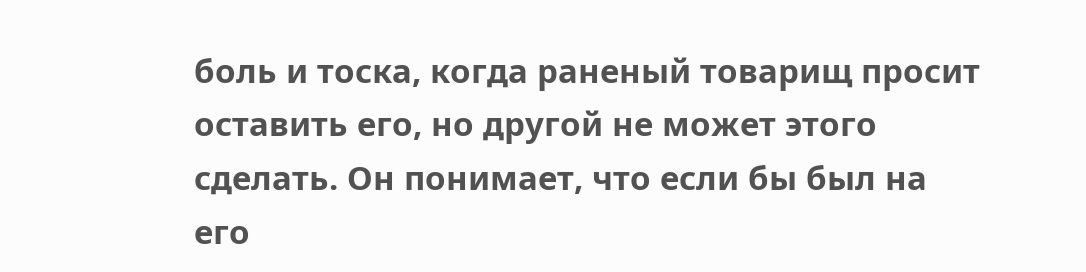боль и тоска, когда раненый товарищ просит оставить его, но другой не может этого сделать. Он понимает, что если бы был на его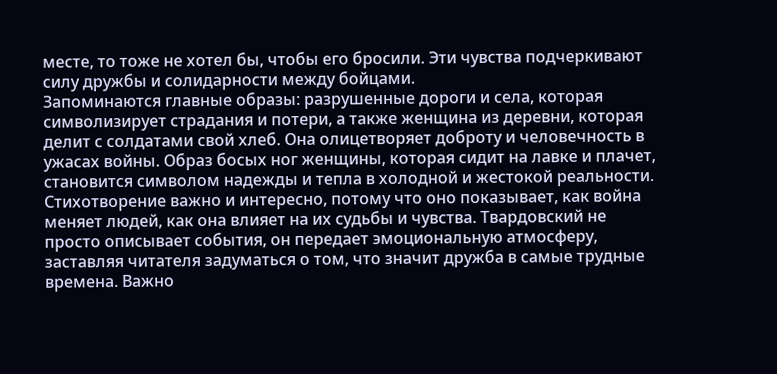месте, то тоже не хотел бы, чтобы его бросили. Эти чувства подчеркивают силу дружбы и солидарности между бойцами.
Запоминаются главные образы: разрушенные дороги и села, которая символизирует страдания и потери, а также женщина из деревни, которая делит с солдатами свой хлеб. Она олицетворяет доброту и человечность в ужасах войны. Образ босых ног женщины, которая сидит на лавке и плачет, становится символом надежды и тепла в холодной и жестокой реальности.
Стихотворение важно и интересно, потому что оно показывает, как война меняет людей, как она влияет на их судьбы и чувства. Твардовский не просто описывает события, он передает эмоциональную атмосферу, заставляя читателя задуматься о том, что значит дружба в самые трудные времена. Важно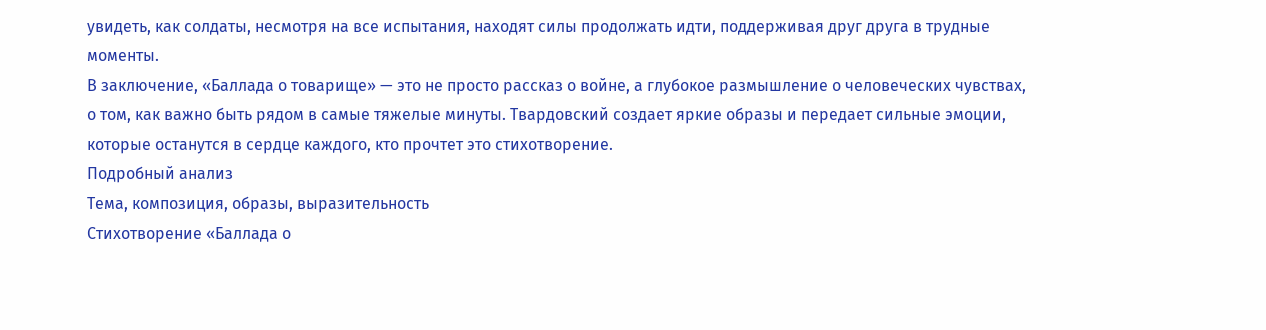увидеть, как солдаты, несмотря на все испытания, находят силы продолжать идти, поддерживая друг друга в трудные моменты.
В заключение, «Баллада о товарище» — это не просто рассказ о войне, а глубокое размышление о человеческих чувствах, о том, как важно быть рядом в самые тяжелые минуты. Твардовский создает яркие образы и передает сильные эмоции, которые останутся в сердце каждого, кто прочтет это стихотворение.
Подробный анализ
Тема, композиция, образы, выразительность
Стихотворение «Баллада о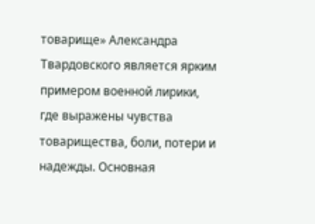товарище» Александра Твардовского является ярким примером военной лирики, где выражены чувства товарищества, боли, потери и надежды. Основная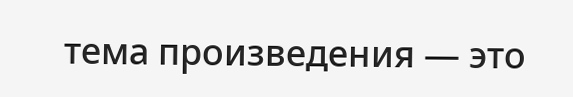тема произведения — это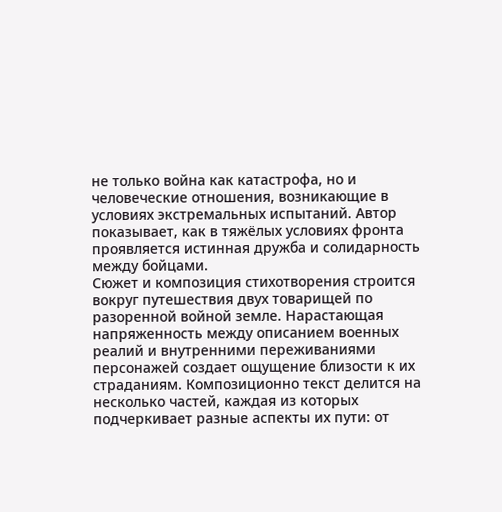не только война как катастрофа, но и человеческие отношения, возникающие в условиях экстремальных испытаний. Автор показывает, как в тяжёлых условиях фронта проявляется истинная дружба и солидарность между бойцами.
Сюжет и композиция стихотворения строится вокруг путешествия двух товарищей по разоренной войной земле. Нарастающая напряженность между описанием военных реалий и внутренними переживаниями персонажей создает ощущение близости к их страданиям. Композиционно текст делится на несколько частей, каждая из которых подчеркивает разные аспекты их пути: от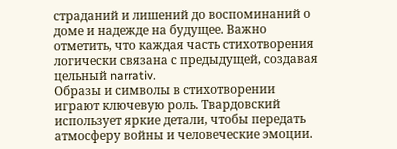страданий и лишений до воспоминаний о доме и надежде на будущее. Важно отметить, что каждая часть стихотворения логически связана с предыдущей, создавая цельный narrativ.
Образы и символы в стихотворении играют ключевую роль. Твардовский использует яркие детали, чтобы передать атмосферу войны и человеческие эмоции.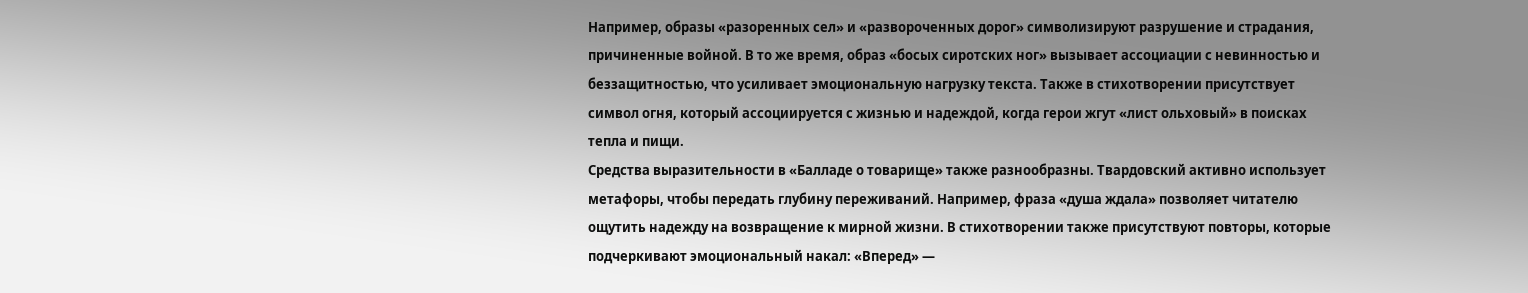Например, образы «разоренных сел» и «развороченных дорог» символизируют разрушение и страдания, причиненные войной. В то же время, образ «босых сиротских ног» вызывает ассоциации с невинностью и беззащитностью, что усиливает эмоциональную нагрузку текста. Также в стихотворении присутствует символ огня, который ассоциируется с жизнью и надеждой, когда герои жгут «лист ольховый» в поисках тепла и пищи.
Средства выразительности в «Балладе о товарище» также разнообразны. Твардовский активно использует метафоры, чтобы передать глубину переживаний. Например, фраза «душа ждала» позволяет читателю ощутить надежду на возвращение к мирной жизни. В стихотворении также присутствуют повторы, которые подчеркивают эмоциональный накал: «Вперед» —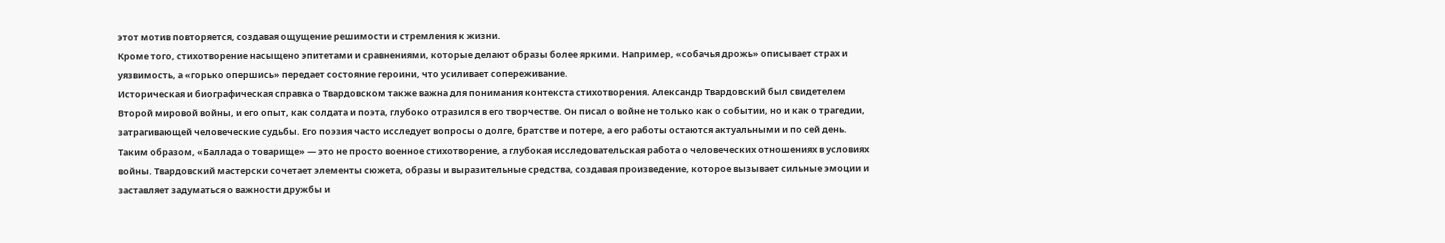этот мотив повторяется, создавая ощущение решимости и стремления к жизни.
Кроме того, стихотворение насыщено эпитетами и сравнениями, которые делают образы более яркими. Например, «собачья дрожь» описывает страх и уязвимость, а «горько опершись» передает состояние героини, что усиливает сопереживание.
Историческая и биографическая справка о Твардовском также важна для понимания контекста стихотворения. Александр Твардовский был свидетелем Второй мировой войны, и его опыт, как солдата и поэта, глубоко отразился в его творчестве. Он писал о войне не только как о событии, но и как о трагедии, затрагивающей человеческие судьбы. Его поэзия часто исследует вопросы о долге, братстве и потере, а его работы остаются актуальными и по сей день.
Таким образом, «Баллада о товарище» — это не просто военное стихотворение, а глубокая исследовательская работа о человеческих отношениях в условиях войны. Твардовский мастерски сочетает элементы сюжета, образы и выразительные средства, создавая произведение, которое вызывает сильные эмоции и заставляет задуматься о важности дружбы и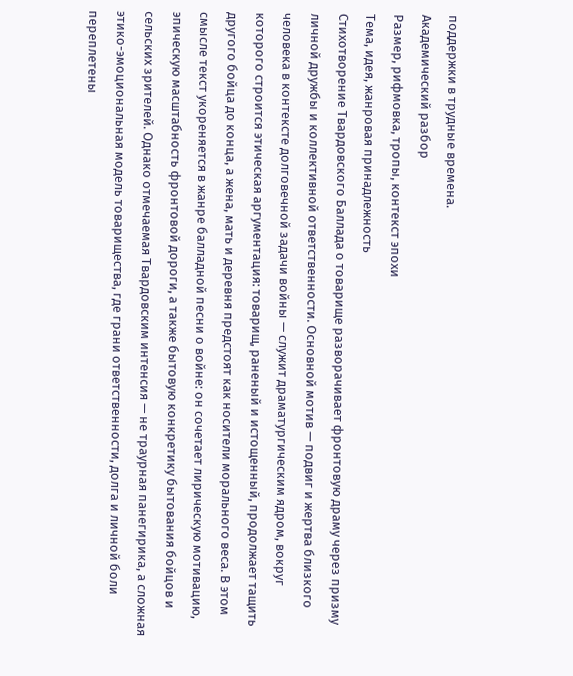поддержки в трудные времена.
Академический разбор
Размер, рифмовка, тропы, контекст эпохи
Тема, идея, жанровая принадлежность
Стихотворение Твардовского Баллада о товарище разворачивает фронтовую драму через призму личной дружбы и коллективной ответственности. Основной мотив — подвиг и жертва близкого человека в контексте долговечной задачи войны — служит драматургическим ядром, вокруг которого строится этическая аргументация: товарищ, раненый и истощенный, продолжает тащить другого бойца до конца, а жена, мать и деревня предстоят как носители морального веса. В этом смысле текст укореняется в жанре балладной песни о войне: он сочетает лирическую мотивацию, эпическую масштабность фронтовой дороги, а также бытовую конкретику бытования бойцов и сельских зрителей. Однако отмечаемая Твардовским интенсия — не траурная панегирика, а сложная этико-эмоциональная модель товарищества, где грани ответственности, долга и личной боли переплетены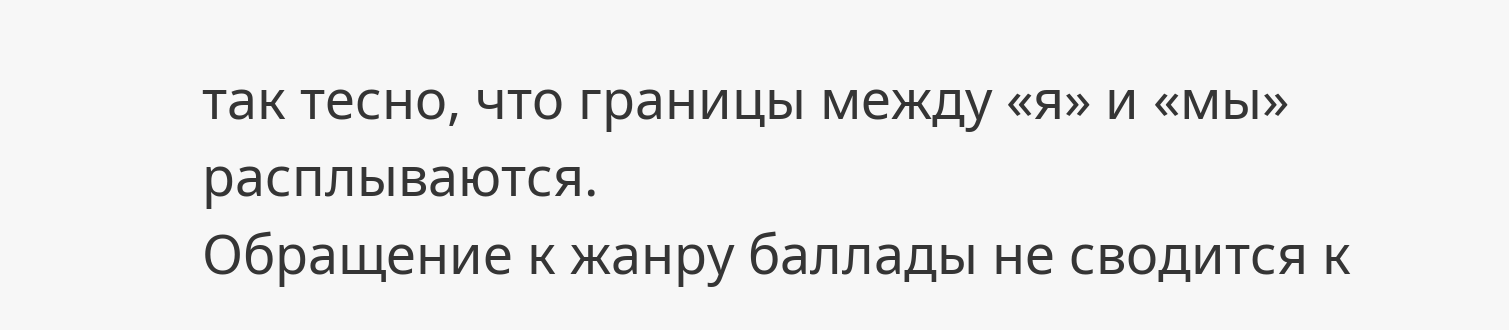так тесно, что границы между «я» и «мы» расплываются.
Обращение к жанру баллады не сводится к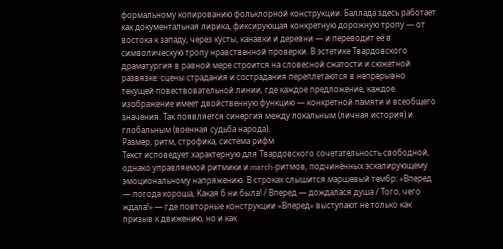формальному копированию фольклорной конструкции. Баллада здесь работает как документальная лирика, фиксирующая конкретную дорожную тропу — от востока к западу, через кусты, канавки и деревни — и переводит её в символическую тропу нравственной проверки. В эстетике Твардовского драматургия в равной мере строится на словесной сжатости и сюжетной развязке: сцены страдания и сострадания переплетаются в непрерывно текущей повествовательной линии, где каждое предложение, каждое изображение имеет двойственную функцию — конкретной памяти и всеобщего значения. Так появляется синергия между локальным (личная история) и глобальным (военная судьба народа).
Размер, ритм, строфика, система рифм
Текст исповедует характерную для Твардовского сочетательность свободной, однако управляемой ритмики и march-ритмов, подчинённых эскалирующему эмоциональному напряжению. В строках слышится маршевый тембр: «Вперед — погода хороша, Какая б ни была! / Вперед — дождалася душа / Того, чего ждала!» — где повторные конструкции «Вперед» выступают не только как призыв к движению, но и как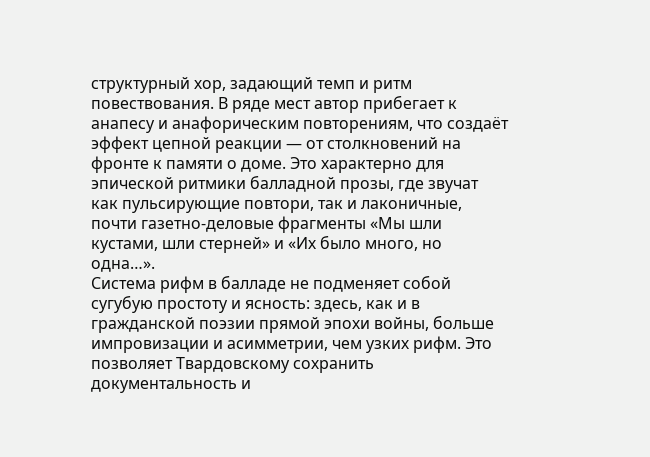структурный хор, задающий темп и ритм повествования. В ряде мест автор прибегает к анапесу и анафорическим повторениям, что создаёт эффект цепной реакции — от столкновений на фронте к памяти о доме. Это характерно для эпической ритмики балладной прозы, где звучат как пульсирующие повтори, так и лаконичные, почти газетно-деловые фрагменты «Мы шли кустами, шли стерней» и «Их было много, но одна…».
Система рифм в балладе не подменяет собой сугубую простоту и ясность: здесь, как и в гражданской поэзии прямой эпохи войны, больше импровизации и асимметрии, чем узких рифм. Это позволяет Твардовскому сохранить документальность и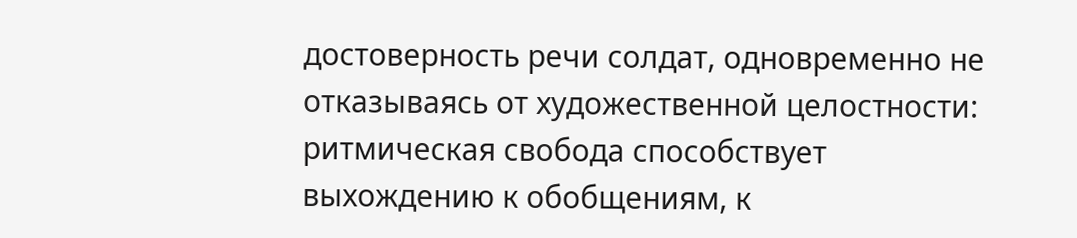достоверность речи солдат, одновременно не отказываясь от художественной целостности: ритмическая свобода способствует выхождению к обобщениям, к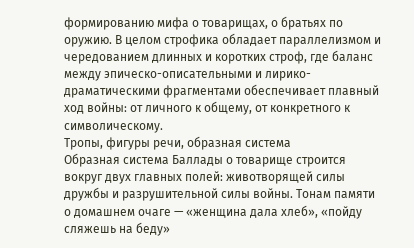формированию мифа о товарищах, о братьях по оружию. В целом строфика обладает параллелизмом и чередованием длинных и коротких строф, где баланс между эпическо-описательными и лирико-драматическими фрагментами обеспечивает плавный ход войны: от личного к общему, от конкретного к символическому.
Тропы, фигуры речи, образная система
Образная система Баллады о товарище строится вокруг двух главных полей: животворящей силы дружбы и разрушительной силы войны. Тонам памяти о домашнем очаге — «женщина дала хлеб», «пойду сляжешь на беду»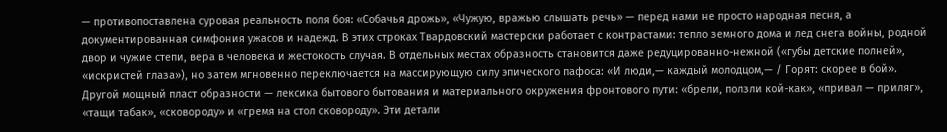— противопоставлена суровая реальность поля боя: «Собачья дрожь», «Чужую, вражью слышать речь» — перед нами не просто народная песня, а документированная симфония ужасов и надежд. В этих строках Твардовский мастерски работает с контрастами: тепло земного дома и лед снега войны, родной двор и чужие степи, вера в человека и жестокость случая. В отдельных местах образность становится даже редуцированно-нежной («губы детские полней», «искристей глаза»), но затем мгновенно переключается на массирующую силу эпического пафоса: «И люди,— каждый молодцом,— / Горят: скорее в бой».
Другой мощный пласт образности — лексика бытового бытования и материального окружения фронтового пути: «брели, ползли кой-как», «привал — приляг», «тащи табак», «сковороду» и «гремя на стол сковороду». Эти детали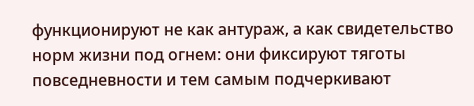функционируют не как антураж, а как свидетельство норм жизни под огнем: они фиксируют тяготы повседневности и тем самым подчеркивают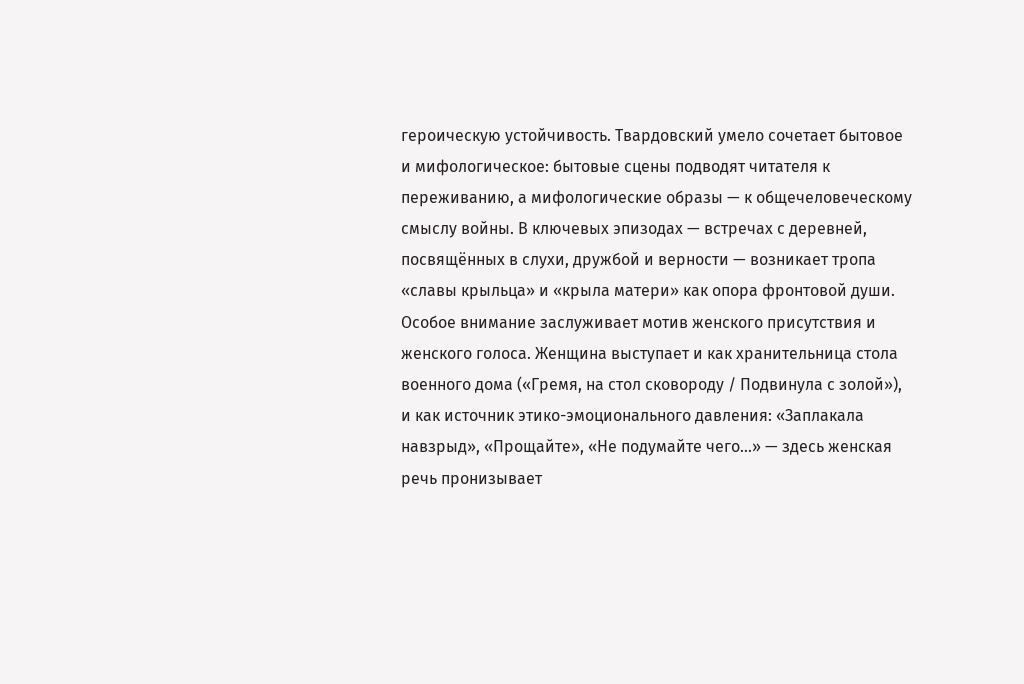героическую устойчивость. Твардовский умело сочетает бытовое и мифологическое: бытовые сцены подводят читателя к переживанию, а мифологические образы — к общечеловеческому смыслу войны. В ключевых эпизодах — встречах с деревней, посвящённых в слухи, дружбой и верности — возникает тропа «славы крыльца» и «крыла матери» как опора фронтовой души.
Особое внимание заслуживает мотив женского присутствия и женского голоса. Женщина выступает и как хранительница стола военного дома («Гремя, на стол сковороду / Подвинула с золой»), и как источник этико-эмоционального давления: «Заплакала навзрыд», «Прощайте», «Не подумайте чего…» — здесь женская речь пронизывает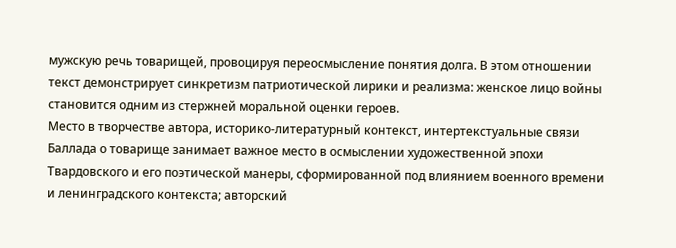мужскую речь товарищей, провоцируя переосмысление понятия долга. В этом отношении текст демонстрирует синкретизм патриотической лирики и реализма: женское лицо войны становится одним из стержней моральной оценки героев.
Место в творчестве автора, историко-литературный контекст, интертекстуальные связи
Баллада о товарище занимает важное место в осмыслении художественной эпохи Твардовского и его поэтической манеры, сформированной под влиянием военного времени и ленинградского контекста; авторский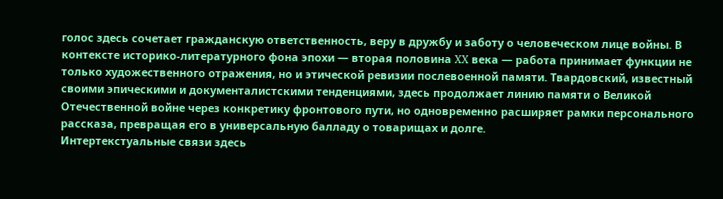голос здесь сочетает гражданскую ответственность, веру в дружбу и заботу о человеческом лице войны. В контексте историко-литературного фона эпохи — вторая половина XX века — работа принимает функции не только художественного отражения, но и этической ревизии послевоенной памяти. Твардовский, известный своими эпическими и документалистскими тенденциями, здесь продолжает линию памяти о Великой Отечественной войне через конкретику фронтового пути, но одновременно расширяет рамки персонального рассказа, превращая его в универсальную балладу о товарищах и долге.
Интертекстуальные связи здесь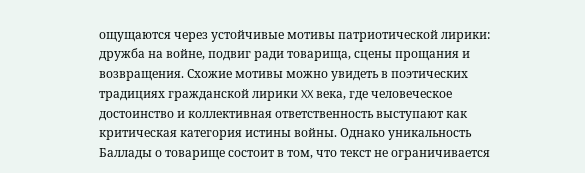ощущаются через устойчивые мотивы патриотической лирики: дружба на войне, подвиг ради товарища, сцены прощания и возвращения. Схожие мотивы можно увидеть в поэтических традициях гражданской лирики XX века, где человеческое достоинство и коллективная ответственность выступают как критическая категория истины войны. Однако уникальность Баллады о товарище состоит в том, что текст не ограничивается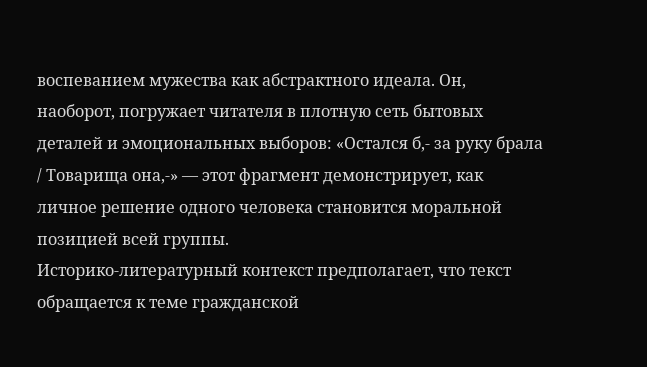воспеванием мужества как абстрактного идеала. Он, наоборот, погружает читателя в плотную сеть бытовых деталей и эмоциональных выборов: «Остался б,- за руку брала / Товарища она,-» — этот фрагмент демонстрирует, как личное решение одного человека становится моральной позицией всей группы.
Историко-литературный контекст предполагает, что текст обращается к теме гражданской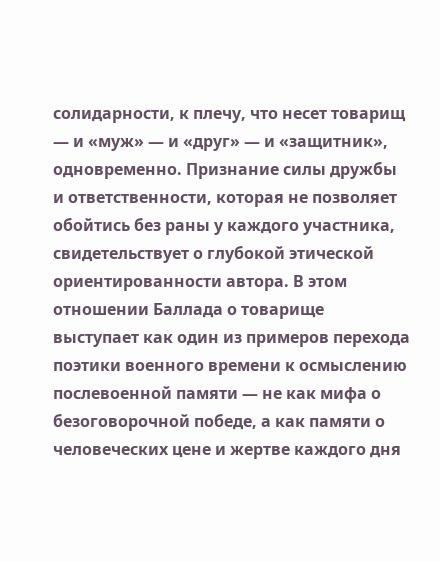солидарности, к плечу, что несет товарищ — и «муж» — и «друг» — и «защитник», одновременно. Признание силы дружбы и ответственности, которая не позволяет обойтись без раны у каждого участника, свидетельствует о глубокой этической ориентированности автора. В этом отношении Баллада о товарище выступает как один из примеров перехода поэтики военного времени к осмыслению послевоенной памяти — не как мифа о безоговорочной победе, а как памяти о человеческих цене и жертве каждого дня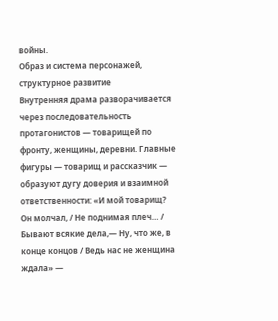войны.
Образ и система персонажей, структурное развитие
Внутренняя драма разворачивается через последовательность протагонистов — товарищей по фронту, женщины, деревни. Главные фигуры — товарищ и рассказчик — образуют дугу доверия и взаимной ответственности: «И мой товарищ? Он молчал, / Не поднимая плеч… / Бывают всякие дела,— Ну, что же, в конце концов / Ведь нас не женщина ждала» —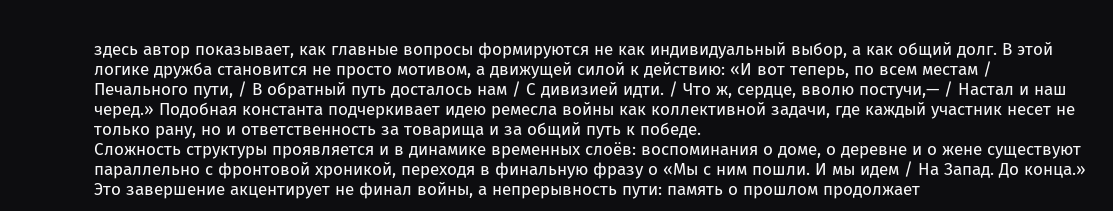здесь автор показывает, как главные вопросы формируются не как индивидуальный выбор, а как общий долг. В этой логике дружба становится не просто мотивом, а движущей силой к действию: «И вот теперь, по всем местам / Печального пути, / В обратный путь досталось нам / С дивизией идти. / Что ж, сердце, вволю постучи,— / Настал и наш черед.» Подобная константа подчеркивает идею ремесла войны как коллективной задачи, где каждый участник несет не только рану, но и ответственность за товарища и за общий путь к победе.
Сложность структуры проявляется и в динамике временных слоёв: воспоминания о доме, о деревне и о жене существуют параллельно с фронтовой хроникой, переходя в финальную фразу о «Мы с ним пошли. И мы идем / На Запад. До конца.» Это завершение акцентирует не финал войны, а непрерывность пути: память о прошлом продолжает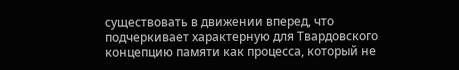существовать в движении вперед, что подчеркивает характерную для Твардовского концепцию памяти как процесса, который не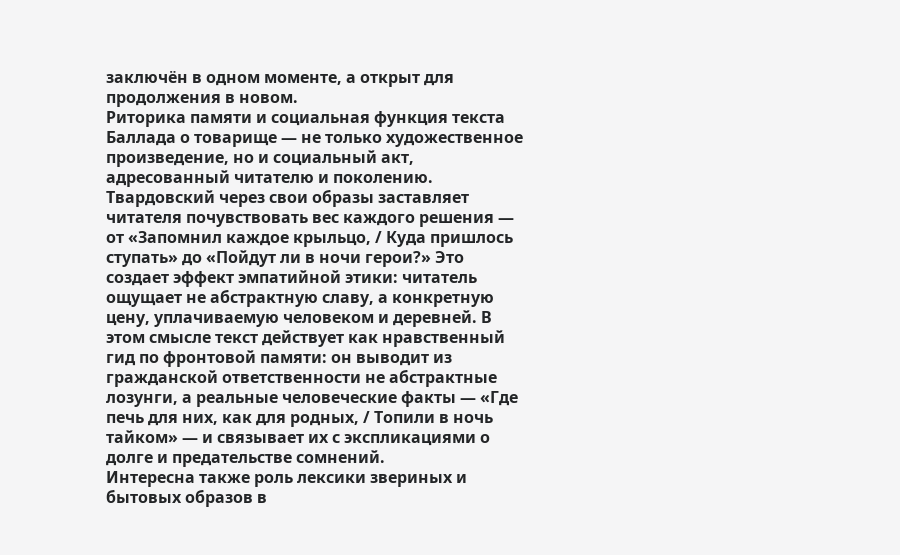заключён в одном моменте, а открыт для продолжения в новом.
Риторика памяти и социальная функция текста
Баллада о товарище — не только художественное произведение, но и социальный акт, адресованный читателю и поколению. Твардовский через свои образы заставляет читателя почувствовать вес каждого решения — от «Запомнил каждое крыльцо, / Куда пришлось ступать» до «Пойдут ли в ночи герои?» Это создает эффект эмпатийной этики: читатель ощущает не абстрактную славу, а конкретную цену, уплачиваемую человеком и деревней. В этом смысле текст действует как нравственный гид по фронтовой памяти: он выводит из гражданской ответственности не абстрактные лозунги, а реальные человеческие факты — «Где печь для них, как для родных, / Топили в ночь тайком» — и связывает их с экспликациями о долге и предательстве сомнений.
Интересна также роль лексики звериных и бытовых образов в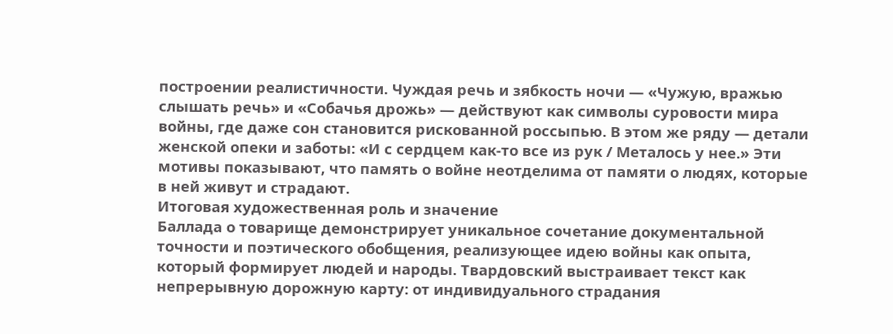построении реалистичности. Чуждая речь и зябкость ночи — «Чужую, вражью слышать речь» и «Собачья дрожь» — действуют как символы суровости мира войны, где даже сон становится рискованной россыпью. В этом же ряду — детали женской опеки и заботы: «И с сердцем как-то все из рук / Металось у нее.» Эти мотивы показывают, что память о войне неотделима от памяти о людях, которые в ней живут и страдают.
Итоговая художественная роль и значение
Баллада о товарище демонстрирует уникальное сочетание документальной точности и поэтического обобщения, реализующее идею войны как опыта, который формирует людей и народы. Твардовский выстраивает текст как непрерывную дорожную карту: от индивидуального страдания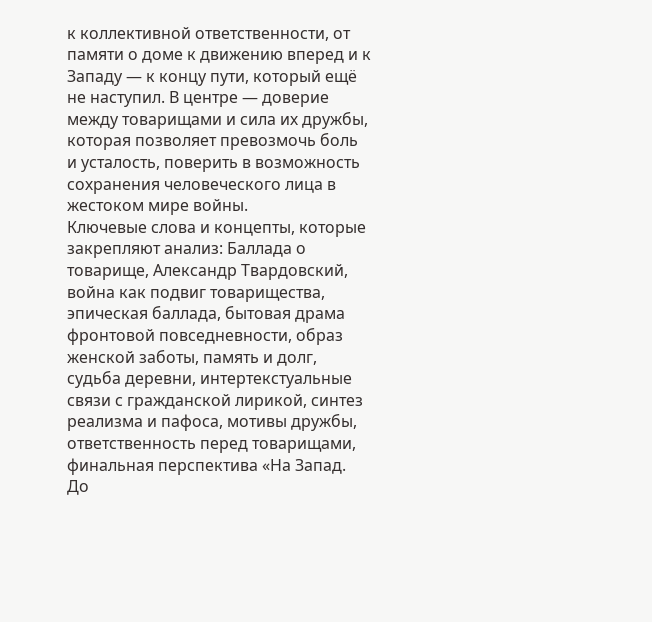к коллективной ответственности, от памяти о доме к движению вперед и к Западу — к концу пути, который ещё не наступил. В центре — доверие между товарищами и сила их дружбы, которая позволяет превозмочь боль и усталость, поверить в возможность сохранения человеческого лица в жестоком мире войны.
Ключевые слова и концепты, которые закрепляют анализ: Баллада о товарище, Александр Твардовский, война как подвиг товарищества, эпическая баллада, бытовая драма фронтовой повседневности, образ женской заботы, память и долг, судьба деревни, интертекстуальные связи с гражданской лирикой, синтез реализма и пафоса, мотивы дружбы, ответственность перед товарищами, финальная перспектива «На Запад. До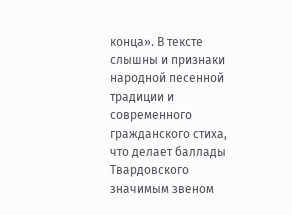конца». В тексте слышны и признаки народной песенной традиции и современного гражданского стиха, что делает баллады Твардовского значимым звеном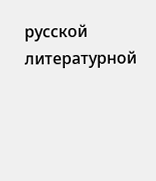русской литературной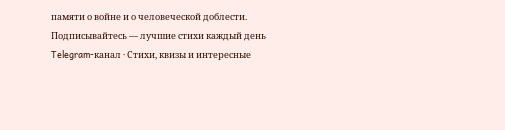памяти о войне и о человеческой доблести.
Подписывайтесь — лучшие стихи каждый день
Telegram-канал · Стихи, квизы и интересные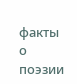факты о поэзии